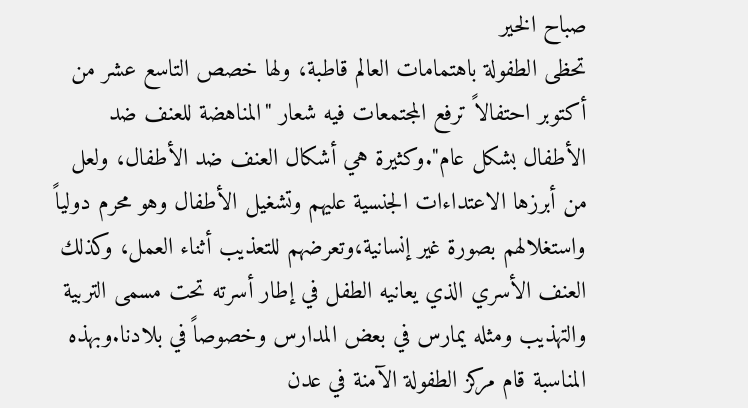صباح الخير
تحظى الطفولة باهتمامات العالم قاطبة، ولها خصص التاسع عشر من أكتوبر احتفالاً ترفع المجتمعات فيه شعار "المناهضة للعنف ضد الأطفال بشكل عام".وكثيرة هي أشكال العنف ضد الأطفال، ولعل من أبرزها الاعتداءات الجنسية عليهم وتشغيل الأطفال وهو محرم دولياً واستغلالهم بصورة غير إنسانية،وتعرضهم للتعذيب أثناء العمل، وكذلك العنف الأسري الذي يعانيه الطفل في إطار أسرته تحت مسمى التربية والتهذيب ومثله يمارس في بعض المدارس وخصوصاً في بلادنا.وبهذه المناسبة قام مركز الطفولة الآمنة في عدن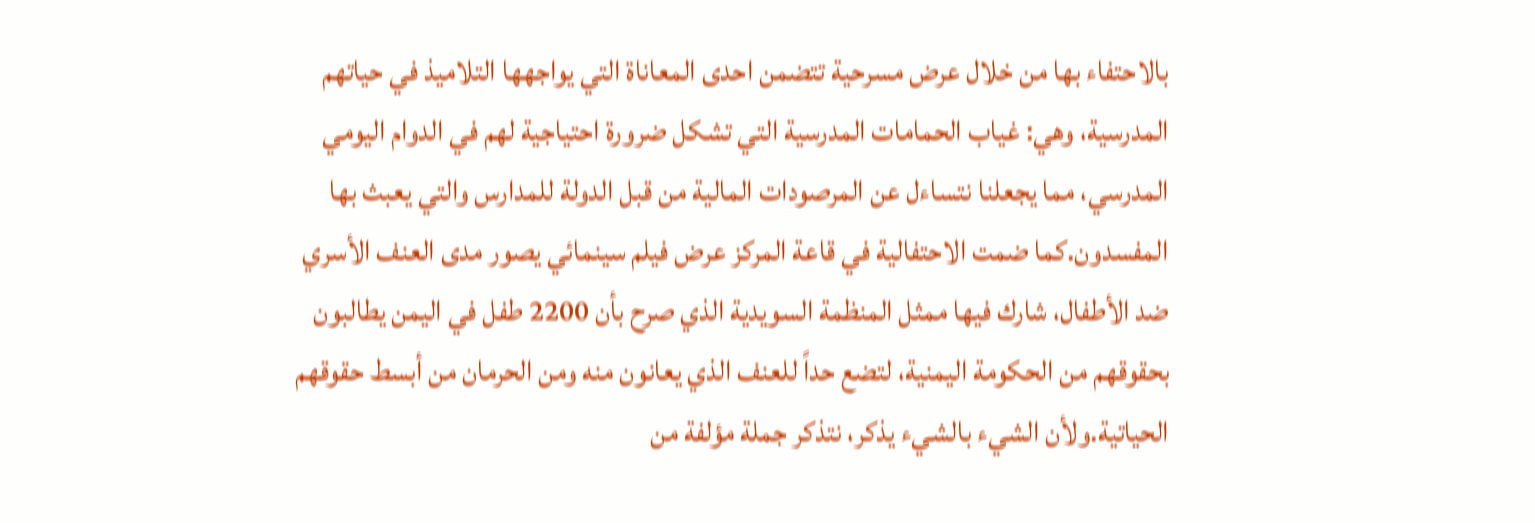بالاحتفاء بها من خلال عرض مسرحية تتضمن احدى المعاناة التي يواجهها التلاميذ في حياتهم المدرسية، وهي: غياب الحمامات المدرسية التي تشكل ضرورة احتياجية لهم في الدوام اليومي المدرسي، مما يجعلنا نتساءل عن المرصودات المالية من قبل الدولة للمدارس والتي يعبث بها المفسدون.كما ضمت الاحتفالية في قاعة المركز عرض فيلم سينمائي يصور مدى العنف الأسري ضد الأطفال، شارك فيها ممثل المنظمة السويدية الذي صرح بأن 2200 طفل في اليمن يطالبون بحقوقهم من الحكومة اليمنية، لتضع حداً للعنف الذي يعانون منه ومن الحرمان من أبسط حقوقهم الحياتية.ولأن الشيء بالشيء يذكر، نتذكر جملة مؤلفة من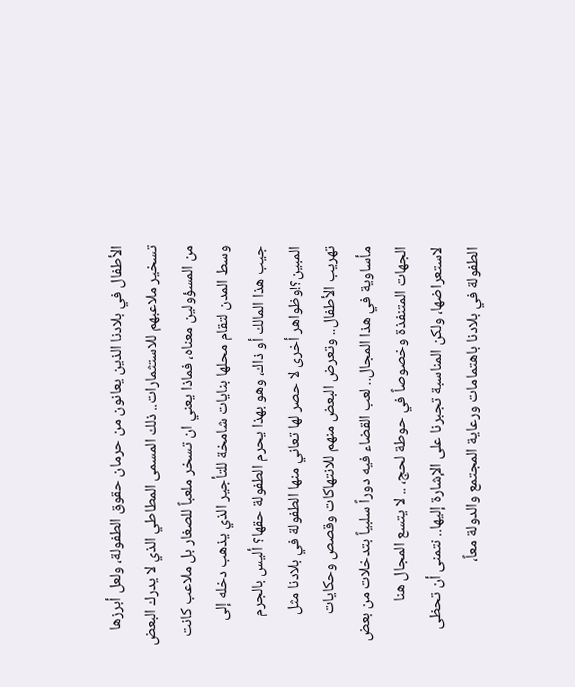الأطفال في بلادنا الذين يعانون من حرمان حقوق الطفولة، ولعل أبرزها تسخير ملاعبهم للاستثمارات.. ذلك المسمى المطاطي الذي لا يدرك البعض من المسؤولين معناه، فماذا يعني ان تسخر ملعباً للصغار بل ملاعب كانت وسط المدن لتقام محلها بنايات شامخة للتأجير الذي يذهب دخله إلى جيب هذا المالك أو ذاك، وهو بهذا يحرم الطفولة حقها؟ أليس بالجرم المبين؟!وظواهر أخرى لا حصر لها تعاني منها الطفولة في بلادنا مثل تهريب الأطفال.. وتعرض البعض منهم للانتهاكات وقصص وحكايات مأساوية في هذا المجال.. لعب القضاء فيه دوراً سلبياً بتدخلات من بعض الجهات المتنفذة وخصوصاً في حوطة لحج، .. لا يتسع المجال هنا لاستعراضها، ولكن المناسبة تجبرنا على الإشارة إليها.. نتمنى أن تحظى الطفولة في بلادنا باهتمامات ورعاية المجتمع والدولة معاً،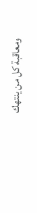ومعاقبة كل من ينتهك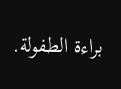براءة الطفولة.